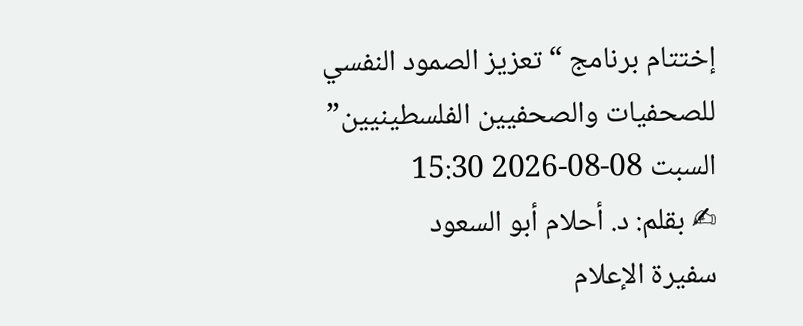إختتام برنامج “تعزيز الصمود النفسي للصحفيات والصحفيين الفلسطينيين”
السبت 08-08-2026 15:30
✍ بقلم: د. أحلام أبو السعود
سفيرة الإعلام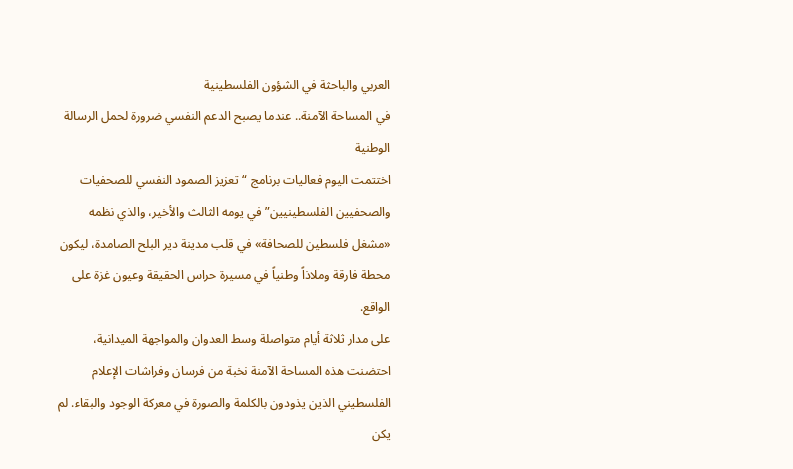العربي والباحثة في الشؤون الفلسطينية
في المساحة الآمنة.. عندما يصبح الدعم النفسي ضرورة لحمل الرسالة الوطنية
اختتمت اليوم فعاليات برنامج “تعزيز الصمود النفسي للصحفيات والصحفيين الفلسطينيين” في يومه الثالث والأخير، والذي نظمه «مشغل فلسطين للصحافة» في قلب مدينة دير البلح الصامدة، ليكون محطة فارقة وملاذاً وطنياً في مسيرة حراس الحقيقة وعيون غزة على الواقع.
على مدار ثلاثة أيام متواصلة وسط العدوان والمواجهة الميدانية، احتضنت هذه المساحة الآمنة نخبة من فرسان وفراشات الإعلام الفلسطيني الذين يذودون بالكلمة والصورة في معركة الوجود والبقاء. لم يكن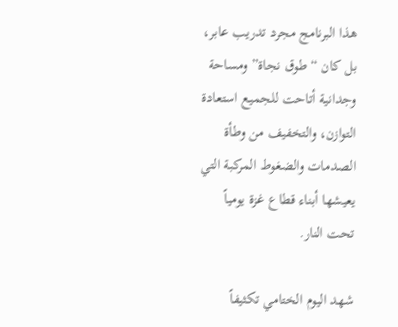هذا البرنامج مجرد تدريب عابر، بل كان “طوق نجاة” ومساحة وجدانية أتاحت للجميع استعادة التوازن، والتخفيف من وطأة الصدمات والضغوط المركبة التي يعيشها أبناء قطاع غزة يومياً تحت النار.

شهد اليوم الختامي تكثيفاً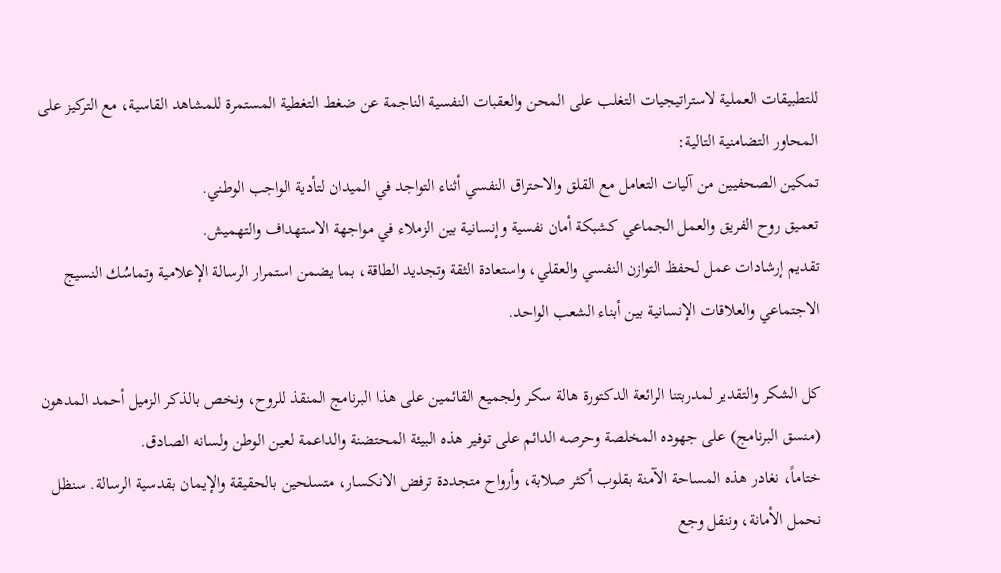للتطبيقات العملية لاستراتيجيات التغلب على المحن والعقبات النفسية الناجمة عن ضغط التغطية المستمرة للمشاهد القاسية، مع التركيز على المحاور التضامنية التالية:
تمكين الصحفيين من آليات التعامل مع القلق والاحتراق النفسي أثناء التواجد في الميدان لتأدية الواجب الوطني.
تعميق روح الفريق والعمل الجماعي كشبكة أمان نفسية وإنسانية بين الزملاء في مواجهة الاستهداف والتهميش.
تقديم إرشادات عمل لحفظ التوازن النفسي والعقلي، واستعادة الثقة وتجديد الطاقة، بما يضمن استمرار الرسالة الإعلامية وتماسُك النسيج الاجتماعي والعلاقات الإنسانية بين أبناء الشعب الواحد.

كل الشكر والتقدير لمدربتنا الرائعة الدكتورة هالة سكر ولجميع القائمين على هذا البرنامج المنقذ للروح، ونخص بالذكر الزميل أحمد المدهون (منسق البرنامج) على جهوده المخلصة وحرصه الدائم على توفير هذه البيئة المحتضنة والداعمة لعين الوطن ولسانه الصادق.
ختاماً، نغادر هذه المساحة الآمنة بقلوب أكثر صلابة، وأرواح متجددة ترفض الانكسار، متسلحين بالحقيقة والإيمان بقدسية الرسالة. سنظل نحمل الأمانة، وننقل وجع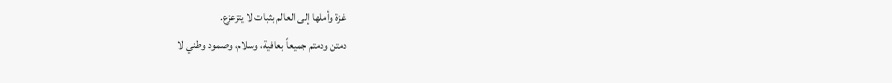غزة وأملها إلى العالم بثبات لا يتزعزع.
دمتن ودمتم جميعاً بعافية، وسلام، وصمود وطني لا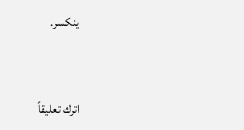ينكسر.


اترك تعليقاً